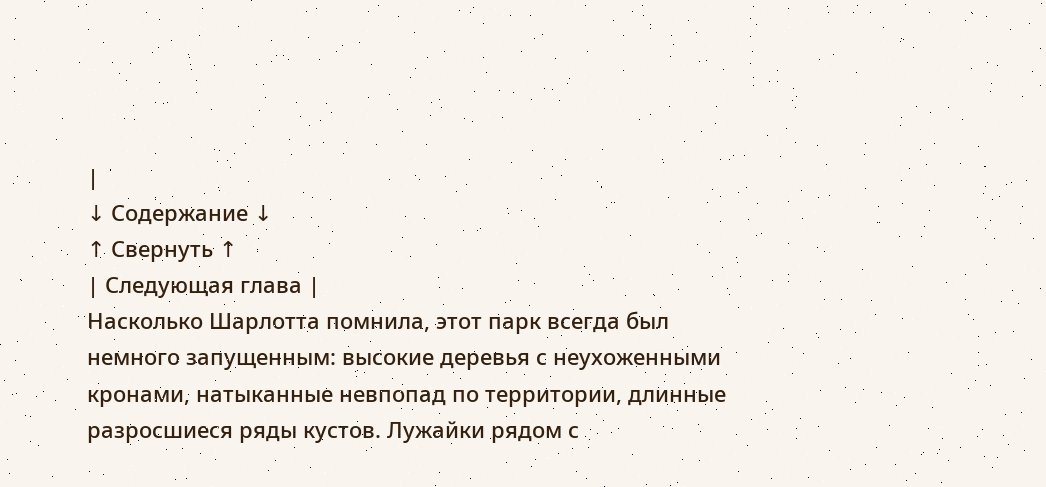|
↓ Содержание ↓
↑ Свернуть ↑
| Следующая глава |
Насколько Шарлотта помнила, этот парк всегда был немного запущенным: высокие деревья с неухоженными кронами, натыканные невпопад по территории, длинные разросшиеся ряды кустов. Лужайки рядом с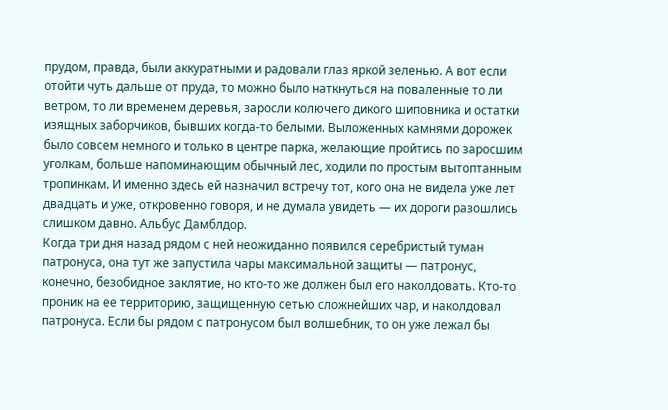прудом, правда, были аккуратными и радовали глаз яркой зеленью. А вот если отойти чуть дальше от пруда, то можно было наткнуться на поваленные то ли ветром, то ли временем деревья, заросли колючего дикого шиповника и остатки изящных заборчиков, бывших когда-то белыми. Выложенных камнями дорожек было совсем немного и только в центре парка, желающие пройтись по заросшим уголкам, больше напоминающим обычный лес, ходили по простым вытоптанным тропинкам. И именно здесь ей назначил встречу тот, кого она не видела уже лет двадцать и уже, откровенно говоря, и не думала увидеть — их дороги разошлись слишком давно. Альбус Дамблдор.
Когда три дня назад рядом с ней неожиданно появился серебристый туман патронуса, она тут же запустила чары максимальной защиты — патронус, конечно, безобидное заклятие, но кто-то же должен был его наколдовать. Кто-то проник на ее территорию, защищенную сетью сложнейших чар, и наколдовал патронуса. Если бы рядом с патронусом был волшебник, то он уже лежал бы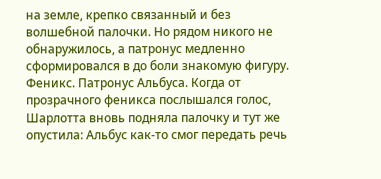на земле, крепко связанный и без волшебной палочки. Но рядом никого не обнаружилось, а патронус медленно сформировался в до боли знакомую фигуру. Феникс. Патронус Альбуса. Когда от прозрачного феникса послышался голос, Шарлотта вновь подняла палочку и тут же опустила: Альбус как-то смог передать речь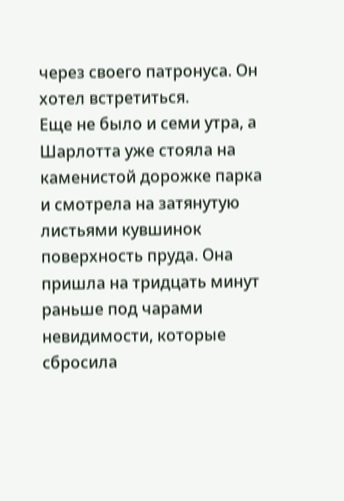через своего патронуса. Он хотел встретиться.
Еще не было и семи утра, а Шарлотта уже стояла на каменистой дорожке парка и смотрела на затянутую листьями кувшинок поверхность пруда. Она пришла на тридцать минут раньше под чарами невидимости, которые сбросила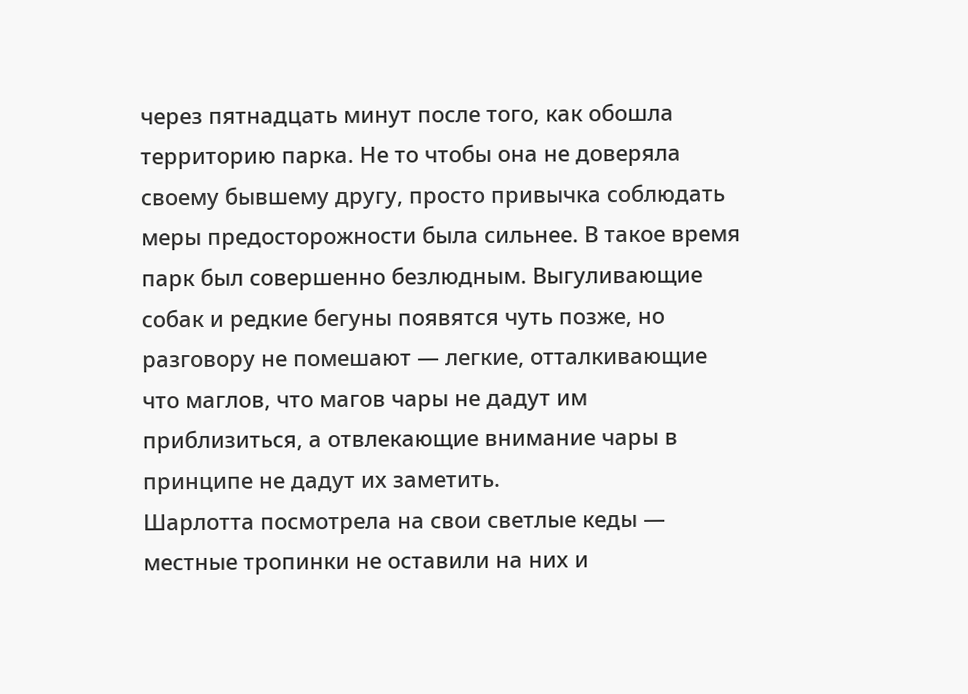через пятнадцать минут после того, как обошла территорию парка. Не то чтобы она не доверяла своему бывшему другу, просто привычка соблюдать меры предосторожности была сильнее. В такое время парк был совершенно безлюдным. Выгуливающие собак и редкие бегуны появятся чуть позже, но разговору не помешают — легкие, отталкивающие что маглов, что магов чары не дадут им приблизиться, а отвлекающие внимание чары в принципе не дадут их заметить.
Шарлотта посмотрела на свои светлые кеды — местные тропинки не оставили на них и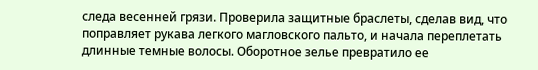следа весенней грязи. Проверила защитные браслеты, сделав вид, что поправляет рукава легкого магловского пальто, и начала переплетать длинные темные волосы. Оборотное зелье превратило ее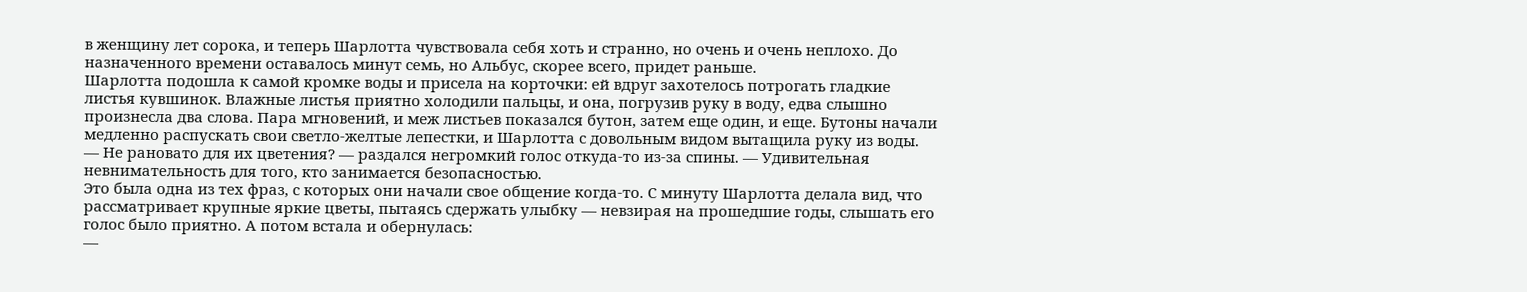в женщину лет сорока, и теперь Шарлотта чувствовала себя хоть и странно, но очень и очень неплохо. До назначенного времени оставалось минут семь, но Альбус, скорее всего, придет раньше.
Шарлотта подошла к самой кромке воды и присела на корточки: ей вдруг захотелось потрогать гладкие листья кувшинок. Влажные листья приятно холодили пальцы, и она, погрузив руку в воду, едва слышно произнесла два слова. Пара мгновений, и меж листьев показался бутон, затем еще один, и еще. Бутоны начали медленно распускать свои светло-желтые лепестки, и Шарлотта с довольным видом вытащила руку из воды.
— Не рановато для их цветения? — раздался негромкий голос откуда-то из-за спины. — Удивительная невнимательность для того, кто занимается безопасностью.
Это была одна из тех фраз, с которых они начали свое общение когда-то. С минуту Шарлотта делала вид, что рассматривает крупные яркие цветы, пытаясь сдержать улыбку — невзирая на прошедшие годы, слышать его голос было приятно. А потом встала и обернулась:
—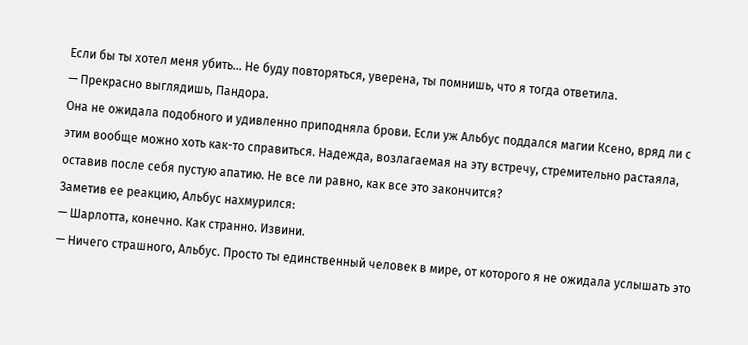Если бы ты хотел меня убить... Не буду повторяться, уверена, ты помнишь, что я тогда ответила.
— Прекрасно выглядишь, Пандора.
Она не ожидала подобного и удивленно приподняла брови. Если уж Альбус поддался магии Ксено, вряд ли с этим вообще можно хоть как-то справиться. Надежда, возлагаемая на эту встречу, стремительно растаяла, оставив после себя пустую апатию. Не все ли равно, как все это закончится?
Заметив ее реакцию, Альбус нахмурился:
— Шарлотта, конечно. Как странно. Извини.
— Ничего страшного, Альбус. Просто ты единственный человек в мире, от которого я не ожидала услышать это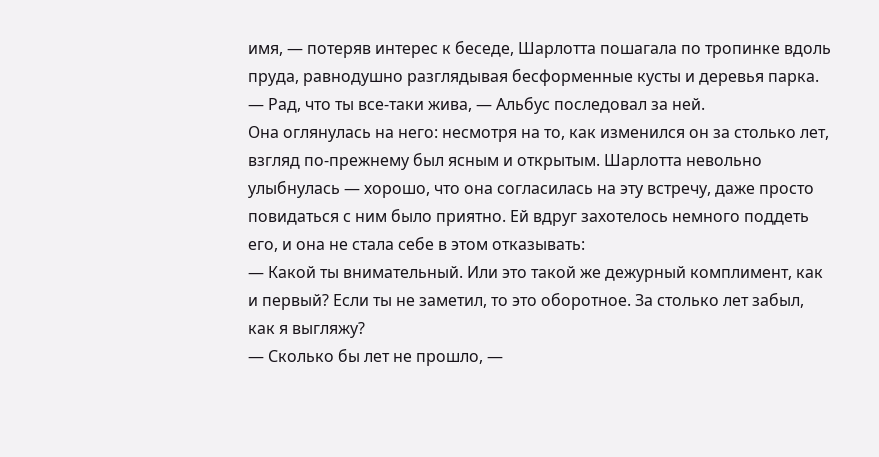имя, — потеряв интерес к беседе, Шарлотта пошагала по тропинке вдоль пруда, равнодушно разглядывая бесформенные кусты и деревья парка.
— Рад, что ты все-таки жива, — Альбус последовал за ней.
Она оглянулась на него: несмотря на то, как изменился он за столько лет, взгляд по-прежнему был ясным и открытым. Шарлотта невольно улыбнулась — хорошо, что она согласилась на эту встречу, даже просто повидаться с ним было приятно. Ей вдруг захотелось немного поддеть его, и она не стала себе в этом отказывать:
— Какой ты внимательный. Или это такой же дежурный комплимент, как и первый? Если ты не заметил, то это оборотное. За столько лет забыл, как я выгляжу?
— Сколько бы лет не прошло, —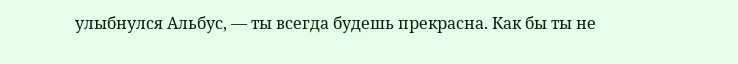улыбнулся Альбус, — ты всегда будешь прекрасна. Как бы ты не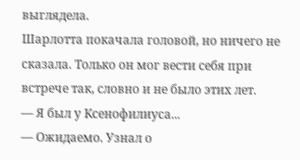выглядела.
Шарлотта покачала головой, но ничего не сказала. Только он мог вести себя при встрече так, словно и не было этих лет.
— Я был у Ксенофилиуса...
— Ожидаемо. Узнал о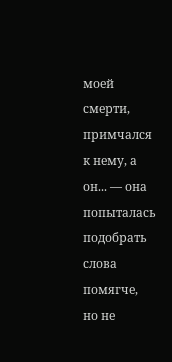моей смерти, примчался к нему, а он... — она попыталась подобрать слова помягче, но не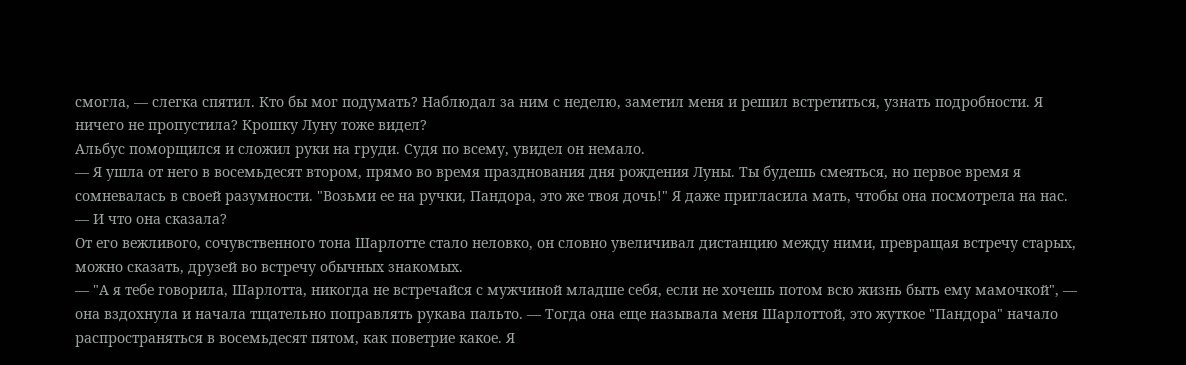смогла, — слегка спятил. Кто бы мог подумать? Наблюдал за ним с неделю, заметил меня и решил встретиться, узнать подробности. Я ничего не пропустила? Крошку Луну тоже видел?
Альбус поморщился и сложил руки на груди. Судя по всему, увидел он немало.
— Я ушла от него в восемьдесят втором, прямо во время празднования дня рождения Луны. Ты будешь смеяться, но первое время я сомневалась в своей разумности. "Возьми ее на ручки, Пандора, это же твоя дочь!" Я даже пригласила мать, чтобы она посмотрела на нас.
— И что она сказала?
От его вежливого, сочувственного тона Шарлотте стало неловко, он словно увеличивал дистанцию между ними, превращая встречу старых, можно сказать, друзей во встречу обычных знакомых.
— "А я тебе говорила, Шарлотта, никогда не встречайся с мужчиной младше себя, если не хочешь потом всю жизнь быть ему мамочкой", — она вздохнула и начала тщательно поправлять рукава пальто. — Тогда она еще называла меня Шарлоттой, это жуткое "Пандора" начало распространяться в восемьдесят пятом, как поветрие какое. Я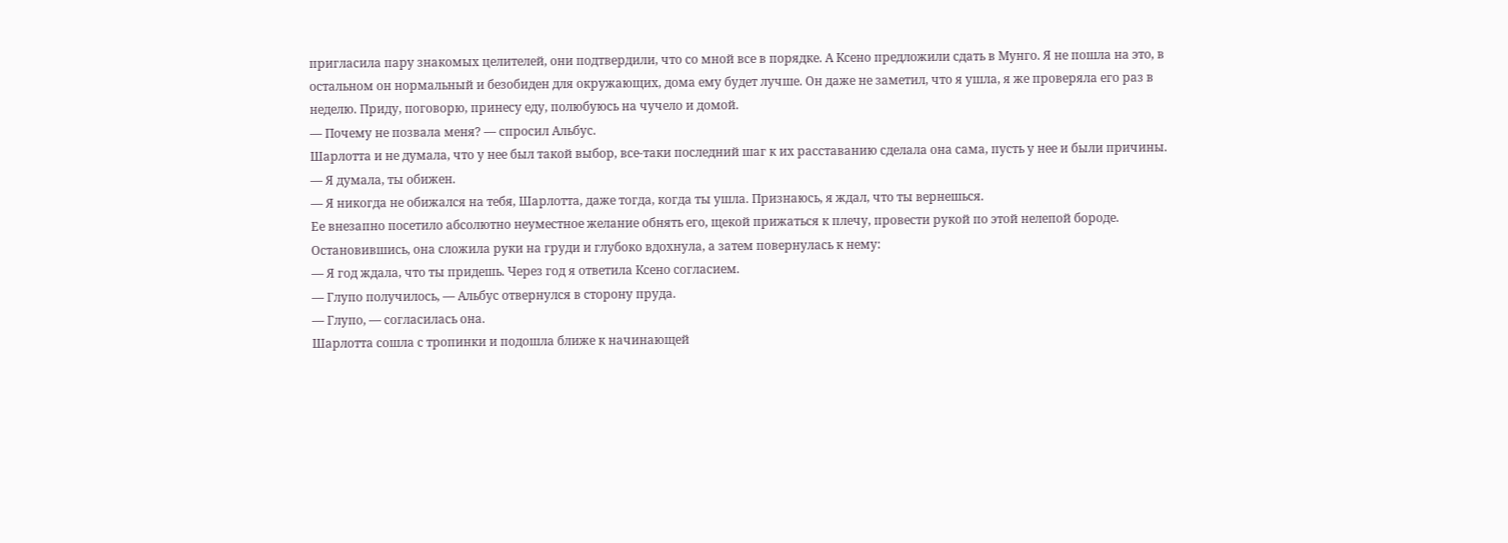пригласила пару знакомых целителей, они подтвердили, что со мной все в порядке. А Ксено предложили сдать в Мунго. Я не пошла на это, в остальном он нормальный и безобиден для окружающих, дома ему будет лучше. Он даже не заметил, что я ушла, я же проверяла его раз в неделю. Приду, поговорю, принесу еду, полюбуюсь на чучело и домой.
— Почему не позвала меня? — спросил Альбус.
Шарлотта и не думала, что у нее был такой выбор, все-таки последний шаг к их расставанию сделала она сама, пусть у нее и были причины.
— Я думала, ты обижен.
— Я никогда не обижался на тебя, Шарлотта, даже тогда, когда ты ушла. Признаюсь, я ждал, что ты вернешься.
Ее внезапно посетило абсолютно неуместное желание обнять его, щекой прижаться к плечу, провести рукой по этой нелепой бороде. Остановившись, она сложила руки на груди и глубоко вдохнула, а затем повернулась к нему:
— Я год ждала, что ты придешь. Через год я ответила Ксено согласием.
— Глупо получилось, — Альбус отвернулся в сторону пруда.
— Глупо, — согласилась она.
Шарлотта сошла с тропинки и подошла ближе к начинающей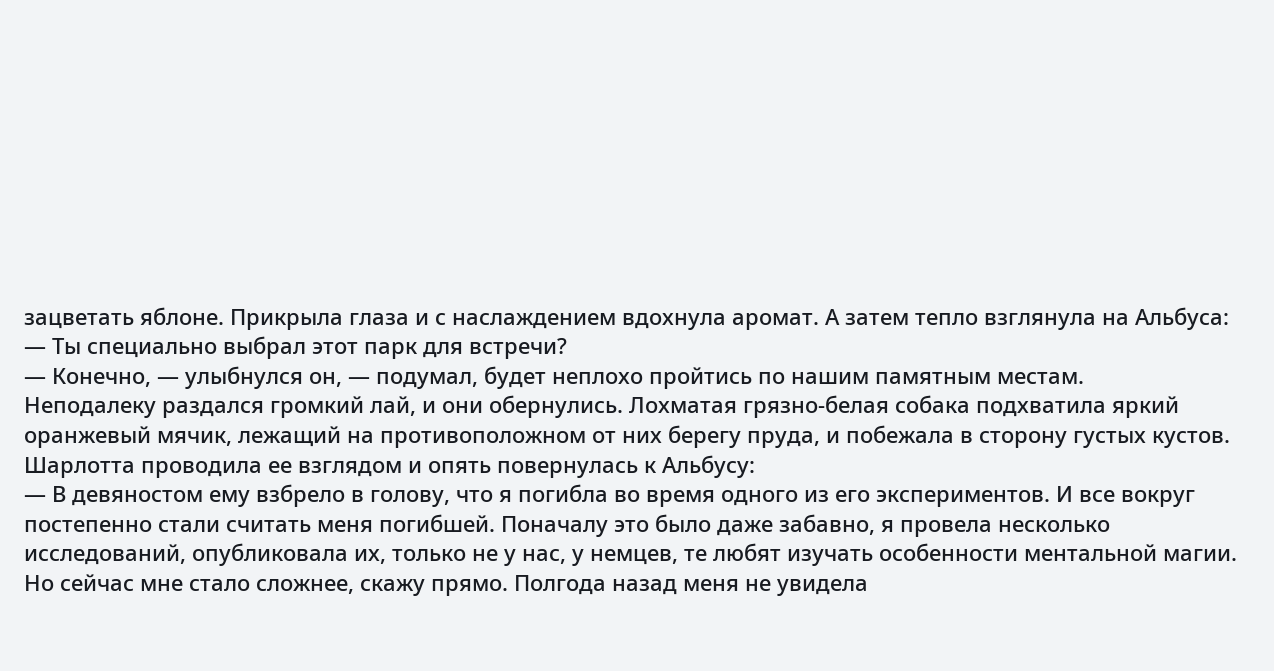зацветать яблоне. Прикрыла глаза и с наслаждением вдохнула аромат. А затем тепло взглянула на Альбуса:
— Ты специально выбрал этот парк для встречи?
— Конечно, — улыбнулся он, — подумал, будет неплохо пройтись по нашим памятным местам.
Неподалеку раздался громкий лай, и они обернулись. Лохматая грязно-белая собака подхватила яркий оранжевый мячик, лежащий на противоположном от них берегу пруда, и побежала в сторону густых кустов. Шарлотта проводила ее взглядом и опять повернулась к Альбусу:
— В девяностом ему взбрело в голову, что я погибла во время одного из его экспериментов. И все вокруг постепенно стали считать меня погибшей. Поначалу это было даже забавно, я провела несколько исследований, опубликовала их, только не у нас, у немцев, те любят изучать особенности ментальной магии. Но сейчас мне стало сложнее, скажу прямо. Полгода назад меня не увидела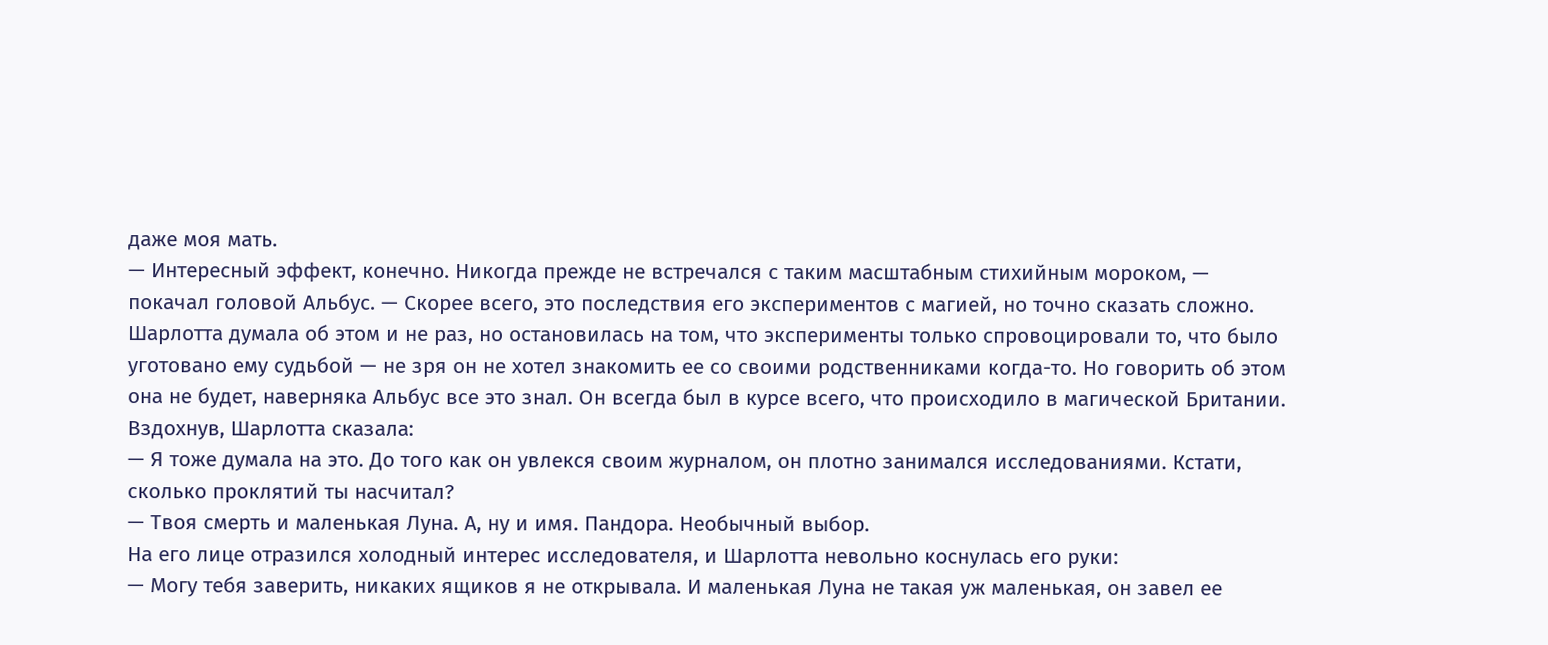даже моя мать.
— Интересный эффект, конечно. Никогда прежде не встречался с таким масштабным стихийным мороком, — покачал головой Альбус. — Скорее всего, это последствия его экспериментов с магией, но точно сказать сложно.
Шарлотта думала об этом и не раз, но остановилась на том, что эксперименты только спровоцировали то, что было уготовано ему судьбой — не зря он не хотел знакомить ее со своими родственниками когда-то. Но говорить об этом она не будет, наверняка Альбус все это знал. Он всегда был в курсе всего, что происходило в магической Британии. Вздохнув, Шарлотта сказала:
— Я тоже думала на это. До того как он увлекся своим журналом, он плотно занимался исследованиями. Кстати, сколько проклятий ты насчитал?
— Твоя смерть и маленькая Луна. А, ну и имя. Пандора. Необычный выбор.
На его лице отразился холодный интерес исследователя, и Шарлотта невольно коснулась его руки:
— Могу тебя заверить, никаких ящиков я не открывала. И маленькая Луна не такая уж маленькая, он завел ее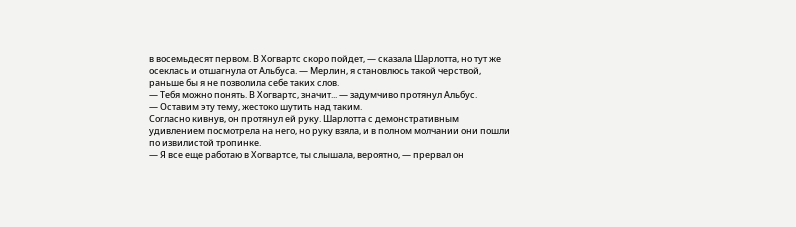в восемьдесят первом. В Хогвартс скоро пойдет, — сказала Шарлотта, но тут же осеклась и отшагнула от Альбуса. — Мерлин, я становлюсь такой черствой, раньше бы я не позволила себе таких слов.
— Тебя можно понять. В Хогвартс, значит... — задумчиво протянул Альбус.
— Оставим эту тему, жестоко шутить над таким.
Согласно кивнув, он протянул ей руку. Шарлотта с демонстративным удивлением посмотрела на него, но руку взяла, и в полном молчании они пошли по извилистой тропинке.
— Я все еще работаю в Хогвартсе, ты слышала, вероятно, — прервал он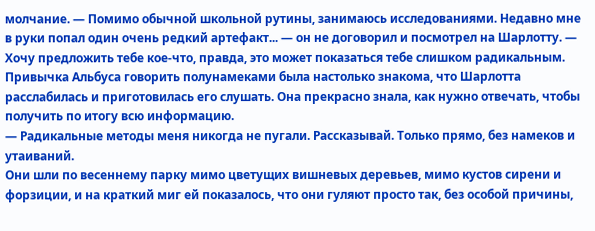молчание. — Помимо обычной школьной рутины, занимаюсь исследованиями. Недавно мне в руки попал один очень редкий артефакт... — он не договорил и посмотрел на Шарлотту. — Хочу предложить тебе кое-что, правда, это может показаться тебе слишком радикальным.
Привычка Альбуса говорить полунамеками была настолько знакома, что Шарлотта расслабилась и приготовилась его слушать. Она прекрасно знала, как нужно отвечать, чтобы получить по итогу всю информацию.
— Радикальные методы меня никогда не пугали. Рассказывай. Только прямо, без намеков и утаиваний.
Они шли по весеннему парку мимо цветущих вишневых деревьев, мимо кустов сирени и форзиции, и на краткий миг ей показалось, что они гуляют просто так, без особой причины,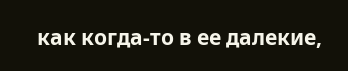как когда-то в ее далекие,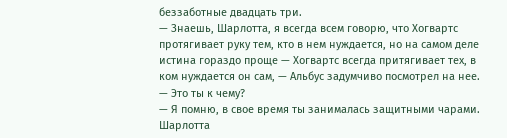беззаботные двадцать три.
— Знаешь, Шарлотта, я всегда всем говорю, что Хогвартс протягивает руку тем, кто в нем нуждается, но на самом деле истина гораздо проще — Хогвартс всегда притягивает тех, в ком нуждается он сам, — Альбус задумчиво посмотрел на нее.
— Это ты к чему?
— Я помню, в свое время ты занималась защитными чарами.
Шарлотта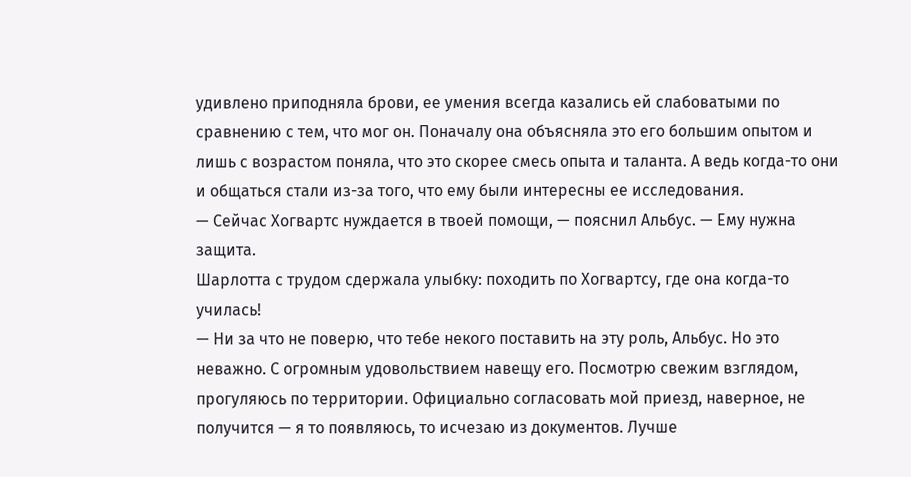удивлено приподняла брови, ее умения всегда казались ей слабоватыми по сравнению с тем, что мог он. Поначалу она объясняла это его большим опытом и лишь с возрастом поняла, что это скорее смесь опыта и таланта. А ведь когда-то они и общаться стали из-за того, что ему были интересны ее исследования.
— Сейчас Хогвартс нуждается в твоей помощи, — пояснил Альбус. — Ему нужна защита.
Шарлотта с трудом сдержала улыбку: походить по Хогвартсу, где она когда-то училась!
— Ни за что не поверю, что тебе некого поставить на эту роль, Альбус. Но это неважно. С огромным удовольствием навещу его. Посмотрю свежим взглядом, прогуляюсь по территории. Официально согласовать мой приезд, наверное, не получится — я то появляюсь, то исчезаю из документов. Лучше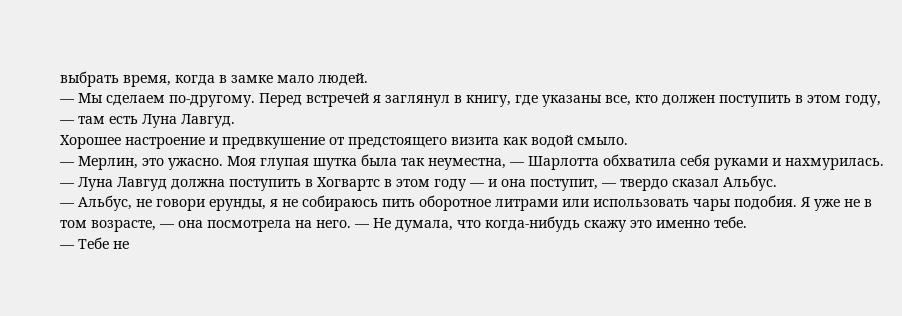выбрать время, когда в замке мало людей.
— Мы сделаем по-другому. Перед встречей я заглянул в книгу, где указаны все, кто должен поступить в этом году, — там есть Луна Лавгуд.
Хорошее настроение и предвкушение от предстоящего визита как водой смыло.
— Мерлин, это ужасно. Моя глупая шутка была так неуместна, — Шарлотта обхватила себя руками и нахмурилась.
— Луна Лавгуд должна поступить в Хогвартс в этом году — и она поступит, — твердо сказал Альбус.
— Альбус, не говори ерунды, я не собираюсь пить оборотное литрами или использовать чары подобия. Я уже не в том возрасте, — она посмотрела на него. — Не думала, что когда-нибудь скажу это именно тебе.
— Тебе не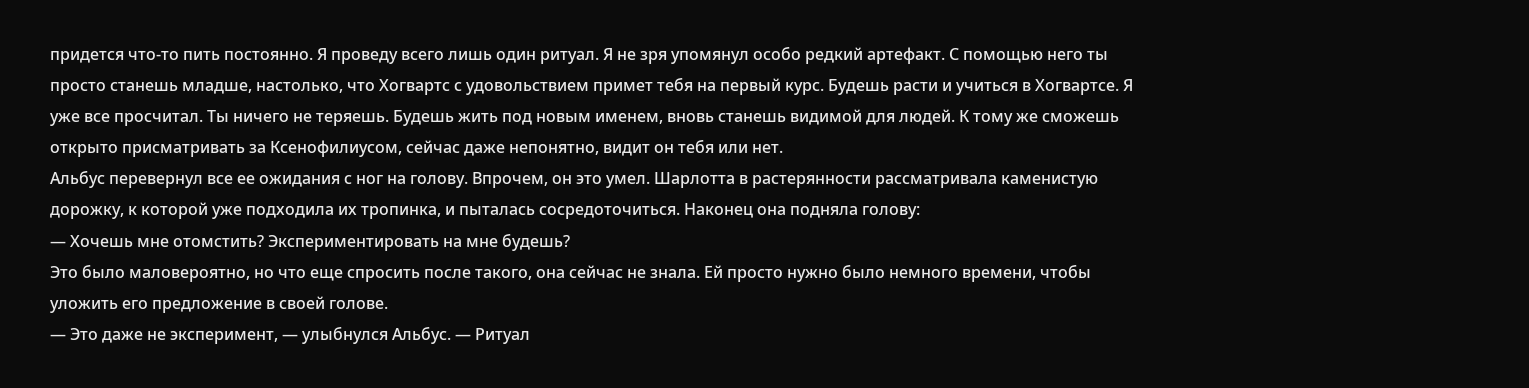придется что-то пить постоянно. Я проведу всего лишь один ритуал. Я не зря упомянул особо редкий артефакт. С помощью него ты просто станешь младше, настолько, что Хогвартс с удовольствием примет тебя на первый курс. Будешь расти и учиться в Хогвартсе. Я уже все просчитал. Ты ничего не теряешь. Будешь жить под новым именем, вновь станешь видимой для людей. К тому же сможешь открыто присматривать за Ксенофилиусом, сейчас даже непонятно, видит он тебя или нет.
Альбус перевернул все ее ожидания с ног на голову. Впрочем, он это умел. Шарлотта в растерянности рассматривала каменистую дорожку, к которой уже подходила их тропинка, и пыталась сосредоточиться. Наконец она подняла голову:
— Хочешь мне отомстить? Экспериментировать на мне будешь?
Это было маловероятно, но что еще спросить после такого, она сейчас не знала. Ей просто нужно было немного времени, чтобы уложить его предложение в своей голове.
— Это даже не эксперимент, — улыбнулся Альбус. — Ритуал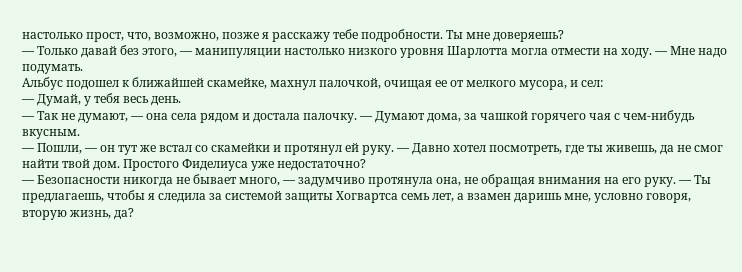настолько прост, что, возможно, позже я расскажу тебе подробности. Ты мне доверяешь?
— Только давай без этого, — манипуляции настолько низкого уровня Шарлотта могла отмести на ходу. — Мне надо подумать.
Альбус подошел к ближайшей скамейке, махнул палочкой, очищая ее от мелкого мусора, и сел:
— Думай, у тебя весь день.
— Так не думают, — она села рядом и достала палочку. — Думают дома, за чашкой горячего чая с чем-нибудь вкусным.
— Пошли, — он тут же встал со скамейки и протянул ей руку. — Давно хотел посмотреть, где ты живешь, да не смог найти твой дом. Простого Фиделиуса уже недостаточно?
— Безопасности никогда не бывает много, — задумчиво протянула она, не обращая внимания на его руку. — Ты предлагаешь, чтобы я следила за системой защиты Хогвартса семь лет, а взамен даришь мне, условно говоря, вторую жизнь, да?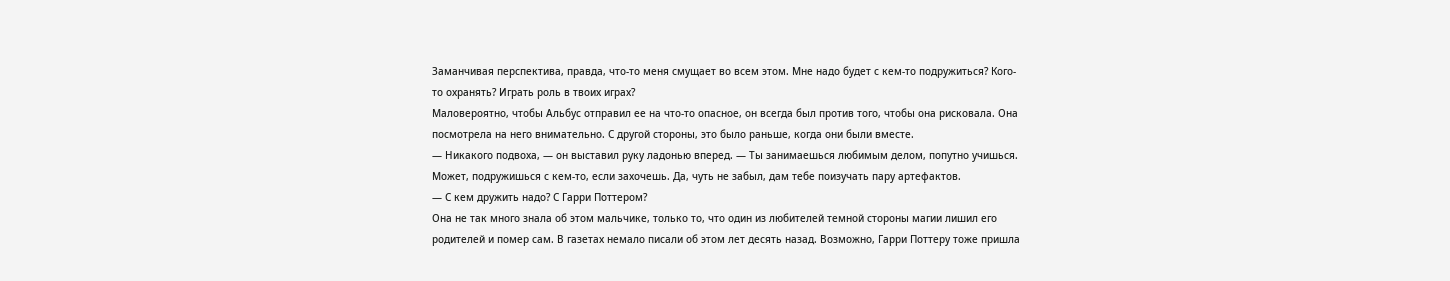Заманчивая перспектива, правда, что-то меня смущает во всем этом. Мне надо будет с кем-то подружиться? Кого-то охранять? Играть роль в твоих играх?
Маловероятно, чтобы Альбус отправил ее на что-то опасное, он всегда был против того, чтобы она рисковала. Она посмотрела на него внимательно. С другой стороны, это было раньше, когда они были вместе.
— Никакого подвоха, — он выставил руку ладонью вперед. — Ты занимаешься любимым делом, попутно учишься. Может, подружишься с кем-то, если захочешь. Да, чуть не забыл, дам тебе поизучать пару артефактов.
— С кем дружить надо? С Гарри Поттером?
Она не так много знала об этом мальчике, только то, что один из любителей темной стороны магии лишил его родителей и помер сам. В газетах немало писали об этом лет десять назад. Возможно, Гарри Поттеру тоже пришла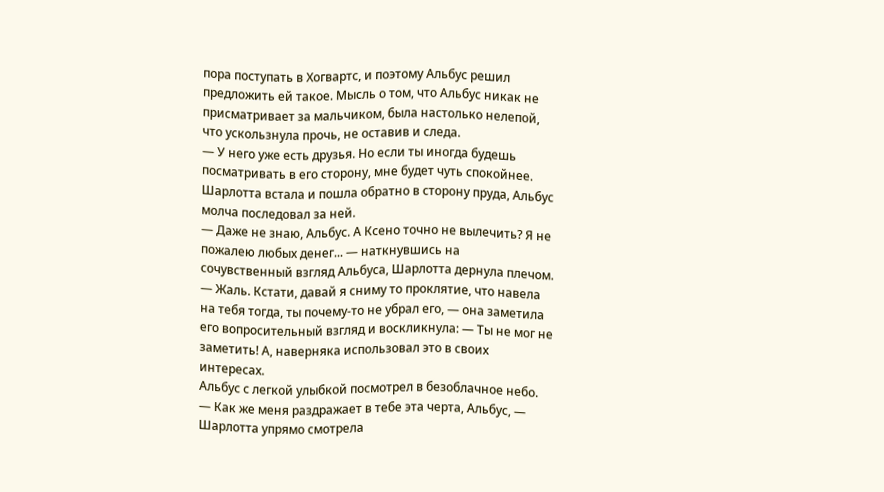пора поступать в Хогвартс, и поэтому Альбус решил предложить ей такое. Мысль о том, что Альбус никак не присматривает за мальчиком, была настолько нелепой, что ускользнула прочь, не оставив и следа.
— У него уже есть друзья. Но если ты иногда будешь посматривать в его сторону, мне будет чуть спокойнее.
Шарлотта встала и пошла обратно в сторону пруда, Альбус молча последовал за ней.
— Даже не знаю, Альбус. А Ксено точно не вылечить? Я не пожалею любых денег... — наткнувшись на сочувственный взгляд Альбуса, Шарлотта дернула плечом. — Жаль. Кстати, давай я сниму то проклятие, что навела на тебя тогда, ты почему-то не убрал его, — она заметила его вопросительный взгляд и воскликнула: — Ты не мог не заметить! А, наверняка использовал это в своих интересах.
Альбус с легкой улыбкой посмотрел в безоблачное небо.
— Как же меня раздражает в тебе эта черта, Альбус, — Шарлотта упрямо смотрела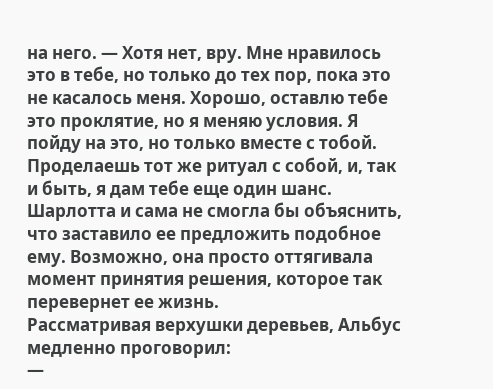на него. — Хотя нет, вру. Мне нравилось это в тебе, но только до тех пор, пока это не касалось меня. Хорошо, оставлю тебе это проклятие, но я меняю условия. Я пойду на это, но только вместе с тобой. Проделаешь тот же ритуал с собой, и, так и быть, я дам тебе еще один шанс.
Шарлотта и сама не смогла бы объяснить, что заставило ее предложить подобное ему. Возможно, она просто оттягивала момент принятия решения, которое так перевернет ее жизнь.
Рассматривая верхушки деревьев, Альбус медленно проговорил:
—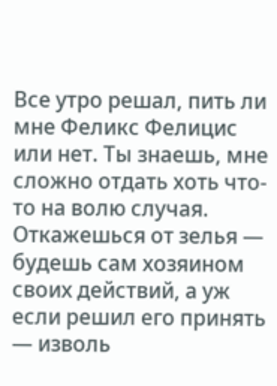Все утро решал, пить ли мне Феликс Фелицис или нет. Ты знаешь, мне сложно отдать хоть что-то на волю случая. Откажешься от зелья — будешь сам хозяином своих действий, а уж если решил его принять — изволь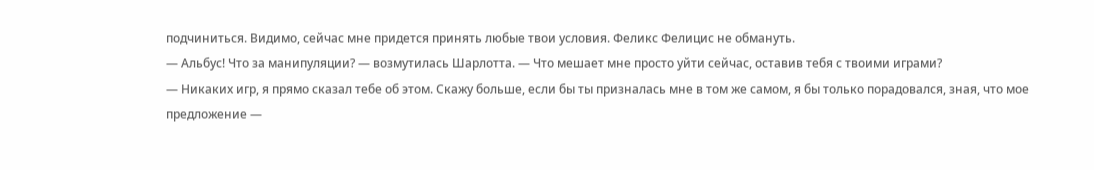подчиниться. Видимо, сейчас мне придется принять любые твои условия. Феликс Фелицис не обмануть.
— Альбус! Что за манипуляции? — возмутилась Шарлотта. — Что мешает мне просто уйти сейчас, оставив тебя с твоими играми?
— Никаких игр, я прямо сказал тебе об этом. Скажу больше, если бы ты призналась мне в том же самом, я бы только порадовался, зная, что мое предложение —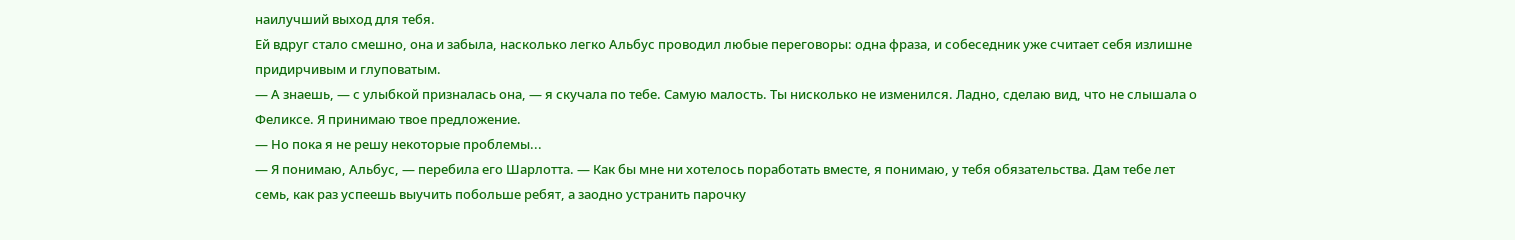наилучший выход для тебя.
Ей вдруг стало смешно, она и забыла, насколько легко Альбус проводил любые переговоры: одна фраза, и собеседник уже считает себя излишне придирчивым и глуповатым.
— А знаешь, — с улыбкой призналась она, — я скучала по тебе. Самую малость. Ты нисколько не изменился. Ладно, сделаю вид, что не слышала о Феликсе. Я принимаю твое предложение.
— Но пока я не решу некоторые проблемы...
— Я понимаю, Альбус, — перебила его Шарлотта. — Как бы мне ни хотелось поработать вместе, я понимаю, у тебя обязательства. Дам тебе лет семь, как раз успеешь выучить побольше ребят, а заодно устранить парочку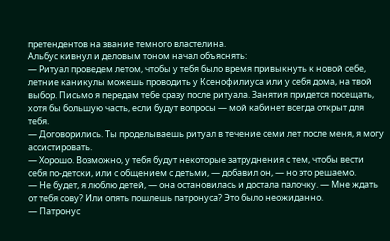претендентов на звание темного властелина.
Альбус кивнул и деловым тоном начал объяснять:
— Ритуал проведем летом, чтобы у тебя было время привыкнуть к новой себе, летние каникулы можешь проводить у Ксенофилиуса или у себя дома, на твой выбор. Письмо я передам тебе сразу после ритуала. Занятия придется посещать, хотя бы большую часть, если будут вопросы — мой кабинет всегда открыт для тебя.
— Договорились. Ты проделываешь ритуал в течение семи лет после меня, я могу ассистировать.
— Хорошо. Возможно, у тебя будут некоторые затруднения с тем, чтобы вести себя по-детски, или с общением с детьми, — добавил он, — но это решаемо.
— Не будет, я люблю детей, — она остановилась и достала палочку. — Мне ждать от тебя сову? Или опять пошлешь патронуса? Это было неожиданно.
— Патронус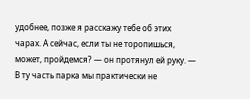удобнее, позже я расскажу тебе об этих чарах. А сейчас, если ты не торопишься, может, пройдемся? — он протянул ей руку. — В ту часть парка мы практически не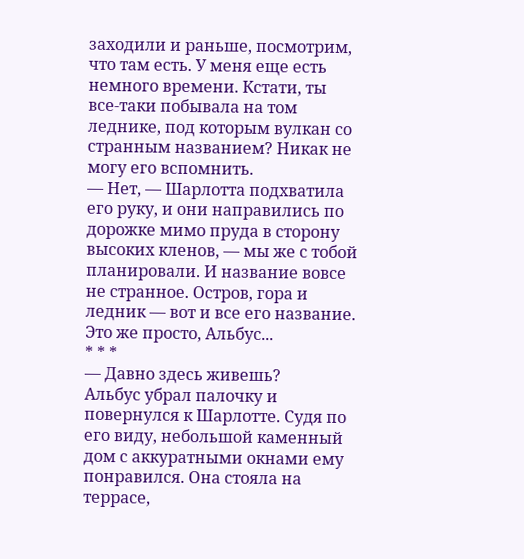заходили и раньше, посмотрим, что там есть. У меня еще есть немного времени. Кстати, ты все-таки побывала на том леднике, под которым вулкан со странным названием? Никак не могу его вспомнить.
— Нет, — Шарлотта подхватила его руку, и они направились по дорожке мимо пруда в сторону высоких кленов, — мы же с тобой планировали. И название вовсе не странное. Остров, гора и ледник — вот и все его название. Это же просто, Альбус...
* * *
— Давно здесь живешь?
Альбус убрал палочку и повернулся к Шарлотте. Судя по его виду, небольшой каменный дом с аккуратными окнами ему понравился. Она стояла на террасе,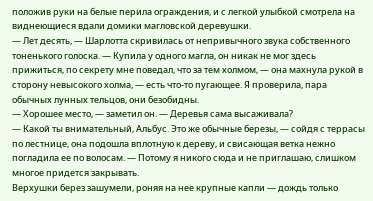положив руки на белые перила ограждения, и с легкой улыбкой смотрела на виднеющиеся вдали домики магловской деревушки.
— Лет десять, — Шарлотта скривилась от непривычного звука собственного тоненького голоска. — Купила у одного магла, он никак не мог здесь прижиться, по секрету мне поведал, что за тем холмом, — она махнула рукой в сторону невысокого холма, — есть что-то пугающее. Я проверила, пара обычных лунных тельцов, они безобидны.
— Хорошее место, — заметил он. — Деревья сама высаживала?
— Какой ты внимательный, Альбус. Это же обычные березы, — сойдя с террасы по лестнице, она подошла вплотную к дереву, и свисающая ветка нежно погладила ее по волосам. — Потому я никого сюда и не приглашаю, слишком многое придется закрывать.
Верхушки берез зашумели, роняя на нее крупные капли — дождь только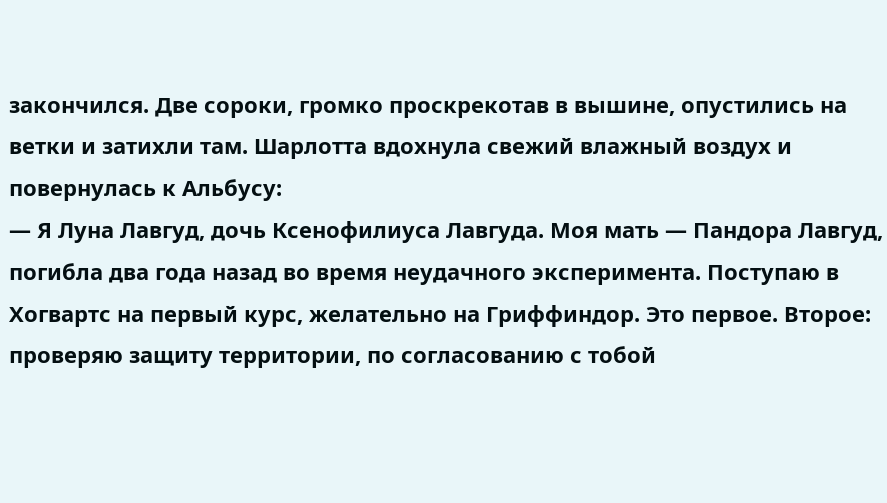закончился. Две сороки, громко проскрекотав в вышине, опустились на ветки и затихли там. Шарлотта вдохнула свежий влажный воздух и повернулась к Альбусу:
— Я Луна Лавгуд, дочь Ксенофилиуса Лавгуда. Моя мать — Пандора Лавгуд, погибла два года назад во время неудачного эксперимента. Поступаю в Хогвартс на первый курс, желательно на Гриффиндор. Это первое. Второе: проверяю защиту территории, по согласованию с тобой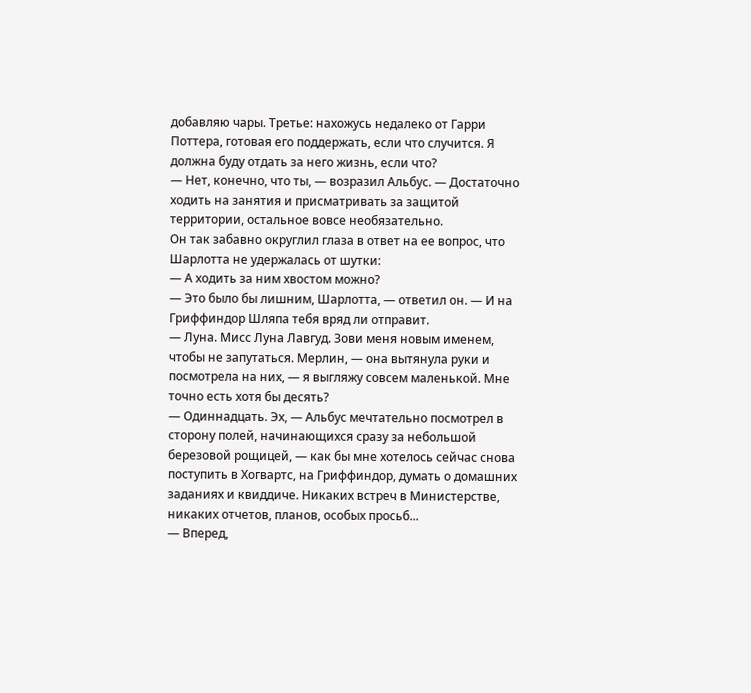добавляю чары. Третье: нахожусь недалеко от Гарри Поттера, готовая его поддержать, если что случится. Я должна буду отдать за него жизнь, если что?
— Нет, конечно, что ты, — возразил Альбус. — Достаточно ходить на занятия и присматривать за защитой территории, остальное вовсе необязательно.
Он так забавно округлил глаза в ответ на ее вопрос, что Шарлотта не удержалась от шутки:
— А ходить за ним хвостом можно?
— Это было бы лишним, Шарлотта, — ответил он. — И на Гриффиндор Шляпа тебя вряд ли отправит.
— Луна. Мисс Луна Лавгуд. Зови меня новым именем, чтобы не запутаться. Мерлин, — она вытянула руки и посмотрела на них, — я выгляжу совсем маленькой. Мне точно есть хотя бы десять?
— Одиннадцать. Эх, — Альбус мечтательно посмотрел в сторону полей, начинающихся сразу за небольшой березовой рощицей, — как бы мне хотелось сейчас снова поступить в Хогвартс, на Гриффиндор, думать о домашних заданиях и квиддиче. Никаких встреч в Министерстве, никаких отчетов, планов, особых просьб...
— Вперед,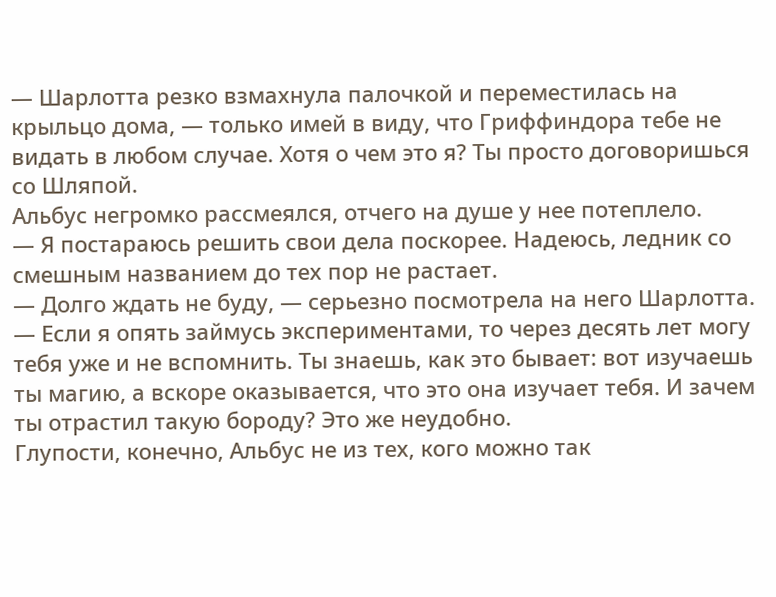— Шарлотта резко взмахнула палочкой и переместилась на крыльцо дома, — только имей в виду, что Гриффиндора тебе не видать в любом случае. Хотя о чем это я? Ты просто договоришься со Шляпой.
Альбус негромко рассмеялся, отчего на душе у нее потеплело.
— Я постараюсь решить свои дела поскорее. Надеюсь, ледник со смешным названием до тех пор не растает.
— Долго ждать не буду, — серьезно посмотрела на него Шарлотта. — Если я опять займусь экспериментами, то через десять лет могу тебя уже и не вспомнить. Ты знаешь, как это бывает: вот изучаешь ты магию, а вскоре оказывается, что это она изучает тебя. И зачем ты отрастил такую бороду? Это же неудобно.
Глупости, конечно, Альбус не из тех, кого можно так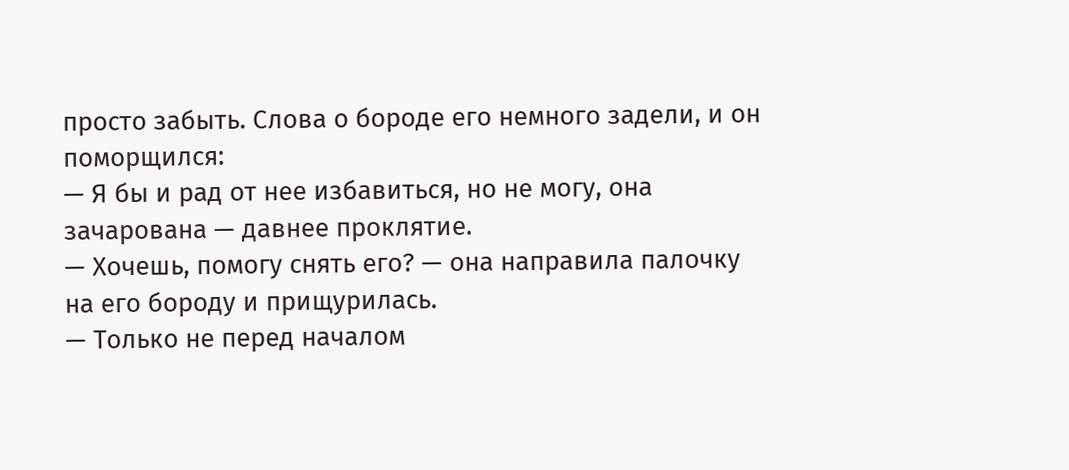просто забыть. Слова о бороде его немного задели, и он поморщился:
— Я бы и рад от нее избавиться, но не могу, она зачарована — давнее проклятие.
— Хочешь, помогу снять его? — она направила палочку на его бороду и прищурилась.
— Только не перед началом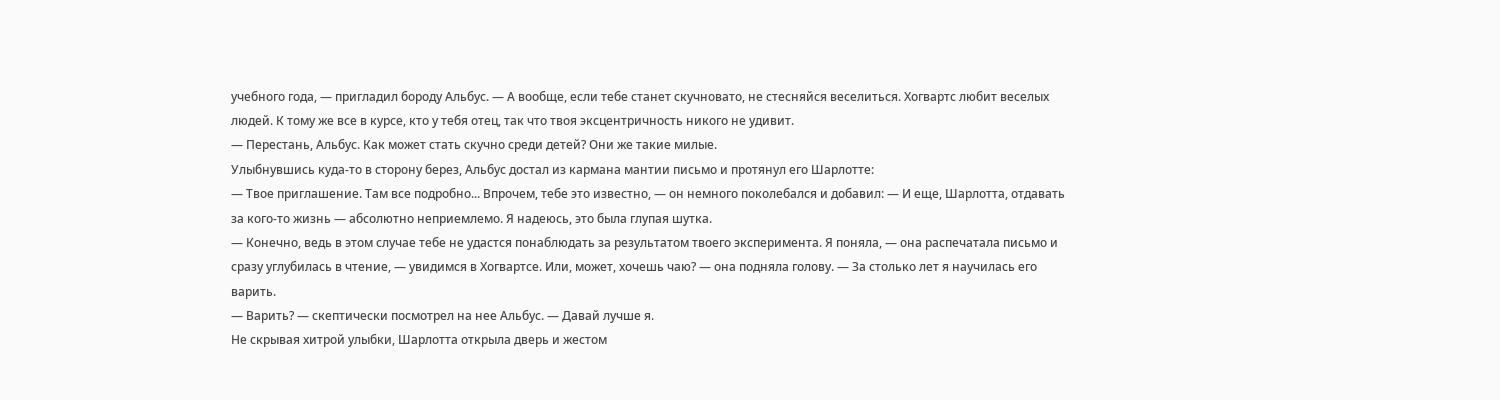учебного года, — пригладил бороду Альбус. — А вообще, если тебе станет скучновато, не стесняйся веселиться. Хогвартс любит веселых людей. К тому же все в курсе, кто у тебя отец, так что твоя эксцентричность никого не удивит.
— Перестань, Альбус. Как может стать скучно среди детей? Они же такие милые.
Улыбнувшись куда-то в сторону берез, Альбус достал из кармана мантии письмо и протянул его Шарлотте:
— Твое приглашение. Там все подробно... Впрочем, тебе это известно, — он немного поколебался и добавил: — И еще, Шарлотта, отдавать за кого-то жизнь — абсолютно неприемлемо. Я надеюсь, это была глупая шутка.
— Конечно, ведь в этом случае тебе не удастся понаблюдать за результатом твоего эксперимента. Я поняла, — она распечатала письмо и сразу углубилась в чтение, — увидимся в Хогвартсе. Или, может, хочешь чаю? — она подняла голову. — За столько лет я научилась его варить.
— Варить? — скептически посмотрел на нее Альбус. — Давай лучше я.
Не скрывая хитрой улыбки, Шарлотта открыла дверь и жестом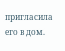пригласила его в дом.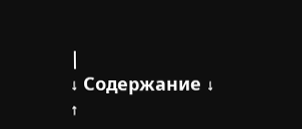|
↓ Содержание ↓
↑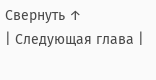Свернуть ↑
| Следующая глава |